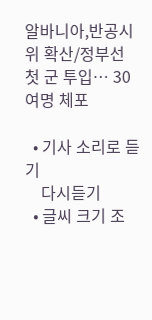알바니아,반공시위 확산/정부선 첫 군 투입… 30여명 체포

  • 기사 소리로 듣기
    다시듣기
  • 글씨 크기 조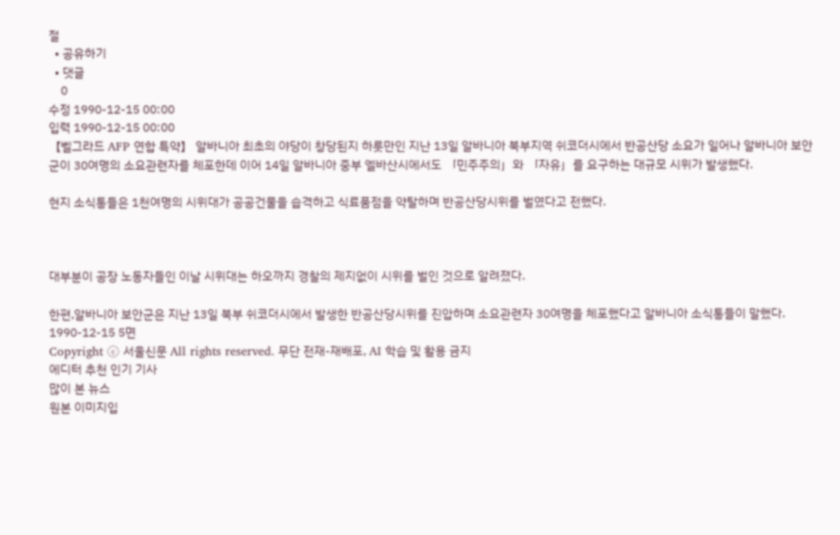절
  • 공유하기
  • 댓글
    0
수정 1990-12-15 00:00
입력 1990-12-15 00:00
【벨그라드 AFP 연합 특약】 알바니아 최초의 야당이 창당된지 하룻만인 지난 13일 알바니아 북부지역 쉬코더시에서 반공산당 소요가 일어나 알바니아 보안군이 30여명의 소요관련자를 체포한데 이어 14일 알바니아 중부 엘바산시에서도 「민주주의」와 「자유」를 요구하는 대규모 시위가 발생했다.

현지 소식통들은 1천여명의 시위대가 공공건물을 습격하고 식료품점을 약탈하며 반공산당시위를 벌였다고 전했다.



대부분이 공장 노동자들인 이날 시위대는 하오까지 경찰의 제지없이 시위를 벌인 것으로 알려졌다.

한편,알바니아 보안군은 지난 13일 북부 쉬코더시에서 발생한 반공산당시위를 진압하며 소요관련자 30여명을 체포했다고 알바니아 소식통들이 말했다.
1990-12-15 5면
Copyright ⓒ 서울신문 All rights reserved. 무단 전재-재배포, AI 학습 및 활용 금지
에디터 추천 인기 기사
많이 본 뉴스
원본 이미지입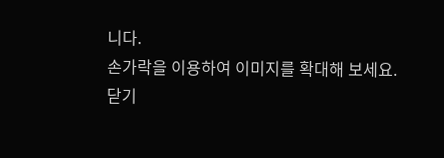니다.
손가락을 이용하여 이미지를 확대해 보세요.
닫기